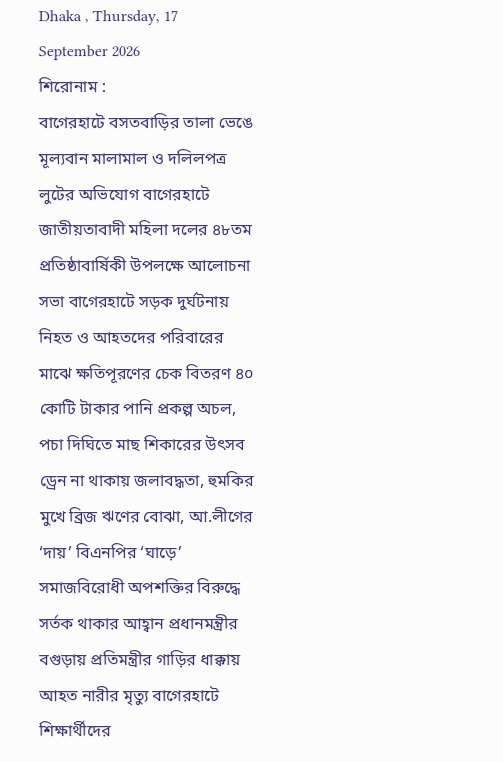Dhaka , Thursday, 17 September 2026
শিরোনাম :
বাগেরহাটে বসতবাড়ির তালা ভেঙে মূল্যবান মালামাল ও দলিলপত্র লুটের অভিযোগ বাগেরহাটে জাতীয়তাবাদী মহিলা দলের ৪৮তম প্রতিষ্ঠাবার্ষিকী উপলক্ষে আলোচনা সভা বাগেরহাটে সড়ক দুর্ঘটনায় নিহত ও আহতদের পরিবারের মাঝে ক্ষতিপূরণের চেক বিতরণ ৪০ কোটি টাকার পানি প্রকল্প অচল, পচা দিঘিতে মাছ শিকারের উৎসব ড্রেন না থাকায় জলাবদ্ধতা, হুমকির মুখে ব্রিজ ঋণের বোঝা, আ.লীগের ‘দায়’ বিএনপির ‘ঘাড়ে’ সমাজবিরোধী অপশক্তির বিরুদ্ধে সর্তক থাকার আহ্বান প্রধানমন্ত্রীর বগুড়ায় প্রতিমন্ত্রীর গাড়ির ধাক্কায় আহত নারীর মৃত্যু বাগেরহাটে শিক্ষার্থীদের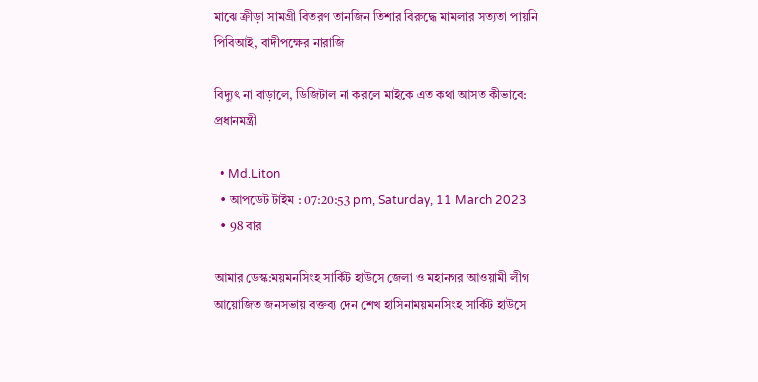মাঝে ক্রীড়া সামগ্রী বিতরণ তানজিন তিশার বিরুদ্ধে মামলার সত্যতা পায়নি পিবিআই, বাদীপক্ষের নারাজি

বিদ্যুৎ না বাড়ালে, ডিজিটাল না করলে মাইকে এত কথা আসত কীভাবে: প্রধানমন্ত্রী

  • Md.Liton
  • আপডেট টাইম : 07:20:53 pm, Saturday, 11 March 2023
  • 98 বার

আমার ডেস্ক:ময়মনসিংহ সার্কিট হাউসে জেলা ও মহানগর আওয়ামী লীগ আয়োজিত জনসভায় বক্তব্য দেন শেখ হাসিনাময়মনসিংহ সার্কিট হাউসে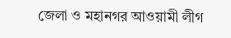জেলা ও মহানগর আওয়ামী লীগ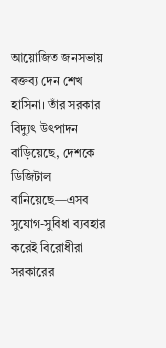আয়োজিত জনসভায় বক্তব্য দেন শেখ হাসিনা। তাঁর সরকার বিদ্যুৎ উৎপাদন বাড়িয়েছে, দেশকে ডিজিটাল বানিয়েছে—এসব সুযোগ-সুবিধা ব্যবহার করেই বিরোধীরা সরকারের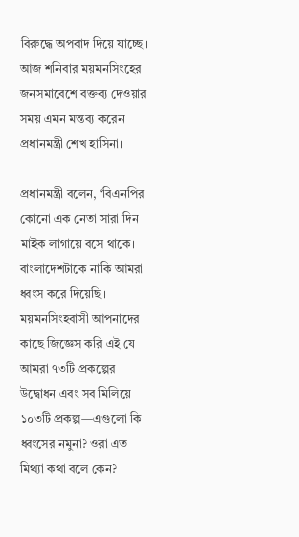বিরুদ্ধে অপবাদ দিয়ে যাচ্ছে। আজ শনিবার ময়মনসিংহের জনসমাবেশে বক্তব্য দেওয়ার সময় এমন মন্তব্য করেন প্রধানমন্ত্রী শেখ হাসিনা।

প্রধানমন্ত্রী বলেন, ‘বিএনপির কোনো এক নেতা সারা দিন মাইক লাগায়ে বসে থাকে। বাংলাদেশটাকে নাকি আমরা ধ্বংস করে দিয়েছি। ময়মনসিংহবাসী আপনাদের কাছে জিজ্ঞেস করি এই যে আমরা ৭৩টি প্রকল্পের উদ্বোধন এবং সব মিলিয়ে ১০৩টি প্রকল্প—এগুলো কি ধ্বংসের নমুনা? ওরা এত মিথ্যা কথা বলে কেন?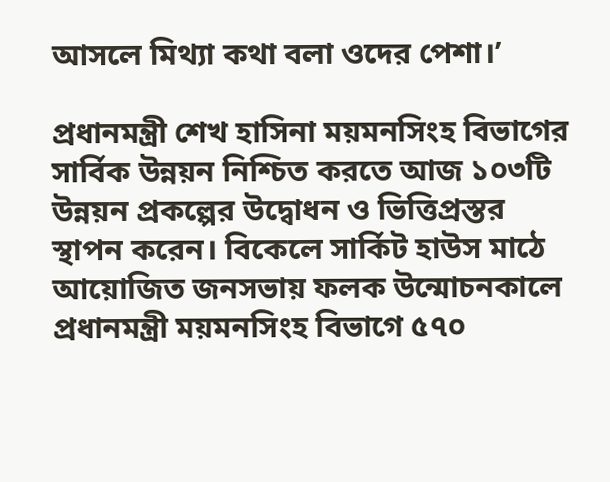আসলে মিথ্যা কথা বলা ওদের পেশা।’

প্রধানমন্ত্রী শেখ হাসিনা ময়মনসিংহ বিভাগের সার্বিক উন্নয়ন নিশ্চিত করতে আজ ১০৩টি উন্নয়ন প্রকল্পের উদ্বোধন ও ভিত্তিপ্রস্তর স্থাপন করেন। বিকেলে সার্কিট হাউস মাঠে আয়োজিত জনসভায় ফলক উন্মোচনকালে প্রধানমন্ত্রী ময়মনসিংহ বিভাগে ৫৭০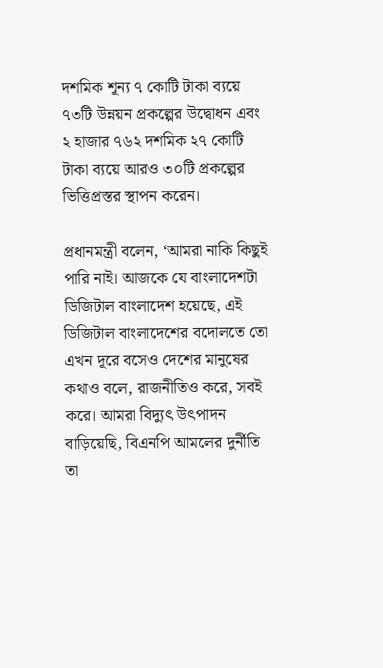দশমিক শূন্য ৭ কোটি টাকা ব্যয়ে ৭৩টি উন্নয়ন প্রকল্পের উদ্বোধন এবং ২ হাজার ৭৬২ দশমিক ২৭ কোটি টাকা ব্যয়ে আরও ৩০টি প্রকল্পের ভিত্তিপ্রস্তর স্থাপন করেন।

প্রধানমন্ত্রী বলেন, ‘আমরা নাকি কিছুই পারি নাই। আজকে যে বাংলাদেশটা ডিজিটাল বাংলাদেশ হয়েছে, এই ডিজিটাল বাংলাদেশের বদোলতে তো এখন দূরে বসেও দেশের মানুষের কথাও বলে, রাজনীতিও করে, সবই করে। আমরা বিদ্যুৎ উৎপাদন বাড়িয়েছি, বিএনপি আমলের দুর্নীতি তা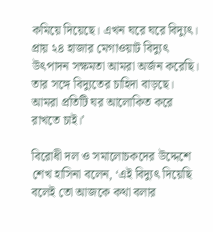কমিয়ে দিয়েছে। এখন ঘরে ঘরে বিদ্যুৎ। প্রায় ২৪ হাজার মেগাওয়াট বিদ্যুৎ উৎপাদন সক্ষমতা আমরা অর্জন করেছি। তার সঙ্গে বিদ্যুতের চাহিদা বাড়ছে। আমরা প্রতিটি ঘর আলোকিত করে রাখতে চাই।’

বিরোধী দল ও সমালোচকদের উদ্দেশে শেখ হাসিনা বলেন, ‘এই বিদ্যুৎ দিয়েছি বলেই তো আজকে কথা বলার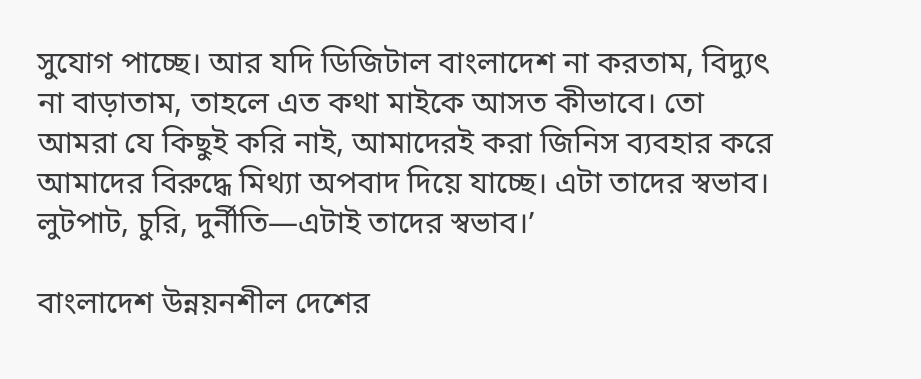সুযোগ পাচ্ছে। আর যদি ডিজিটাল বাংলাদেশ না করতাম, বিদ্যুৎ না বাড়াতাম, তাহলে এত কথা মাইকে আসত কীভাবে। তো আমরা যে কিছুই করি নাই, আমাদেরই করা জিনিস ব্যবহার করে আমাদের বিরুদ্ধে মিথ্যা অপবাদ দিয়ে যাচ্ছে। এটা তাদের স্বভাব। লুটপাট, চুরি, দুর্নীতি—এটাই তাদের স্বভাব।’

বাংলাদেশ উন্নয়নশীল দেশের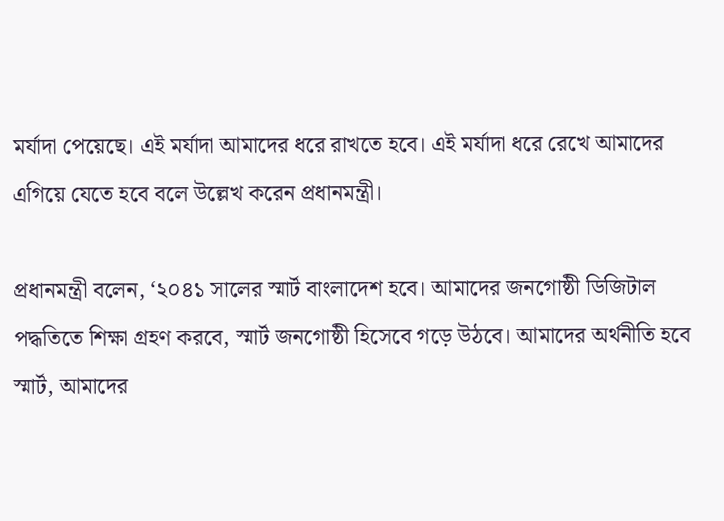মর্যাদা পেয়েছে। এই মর্যাদা আমাদের ধরে রাখতে হবে। এই মর্যাদা ধরে রেখে আমাদের এগিয়ে যেতে হবে বলে উল্লেখ করেন প্রধানমন্ত্রী।

প্রধানমন্ত্রী বলেন, ‘২০৪১ সালের স্মার্ট বাংলাদেশ হবে। আমাদের জনগোষ্ঠী ডিজিটাল পদ্ধতিতে শিক্ষা গ্রহণ করবে, স্মার্ট জনগোষ্ঠী হিসেবে গড়ে উঠবে। আমাদের অর্থনীতি হবে স্মার্ট, আমাদের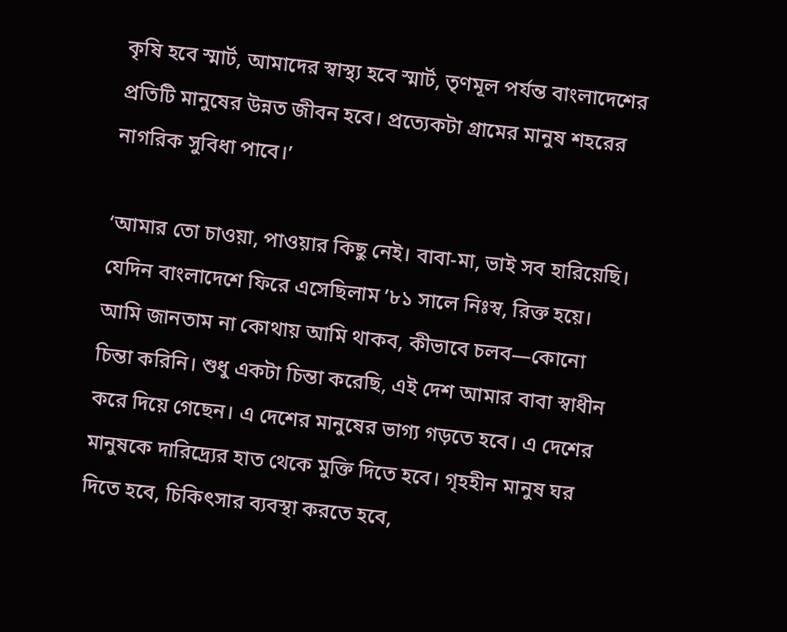কৃষি হবে স্মার্ট, আমাদের স্বাস্থ্য হবে স্মার্ট, তৃণমূল পর্যন্ত বাংলাদেশের প্রতিটি মানুষের উন্নত জীবন হবে। প্রত্যেকটা গ্রামের মানুষ শহরের নাগরিক সুবিধা পাবে।’

‘আমার তো চাওয়া, পাওয়ার কিছু নেই। বাবা-মা, ভাই সব হারিয়েছি। যেদিন বাংলাদেশে ফিরে এসেছিলাম ’৮১ সালে নিঃস্ব, রিক্ত হয়ে। আমি জানতাম না কোথায় আমি থাকব, কীভাবে চলব—কোনো চিন্তা করিনি। শুধু একটা চিন্তা করেছি, এই দেশ আমার বাবা স্বাধীন করে দিয়ে গেছেন। এ দেশের মানুষের ভাগ্য গড়তে হবে। এ দেশের মানুষকে দারিদ্র্যের হাত থেকে মুক্তি দিতে হবে। গৃহহীন মানুষ ঘর দিতে হবে, চিকিৎসার ব্যবস্থা করতে হবে,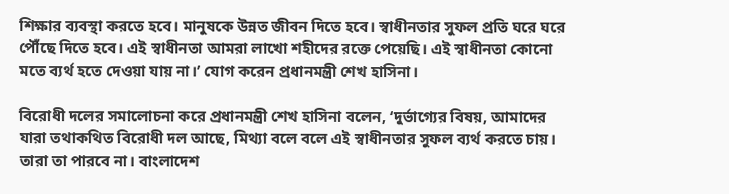শিক্ষার ব্যবস্থা করতে হবে। মানুষকে উন্নত জীবন দিতে হবে। স্বাধীনতার সুফল প্রতি ঘরে ঘরে পৌঁছে দিতে হবে। এই স্বাধীনতা আমরা লাখো শহীদের রক্তে পেয়েছি। এই স্বাধীনতা কোনো মতে ব্যর্থ হতে দেওয়া যায় না।’ যোগ করেন প্রধানমন্ত্রী শেখ হাসিনা।

বিরোধী দলের সমালোচনা করে প্রধানমন্ত্রী শেখ হাসিনা বলেন, ‘দুর্ভাগ্যের বিষয়, আমাদের যারা তথাকথিত বিরোধী দল আছে, মিথ্যা বলে বলে এই স্বাধীনতার সুফল ব্যর্থ করতে চায়। তারা তা পারবে না। বাংলাদেশ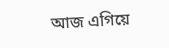আজ এগিয়ে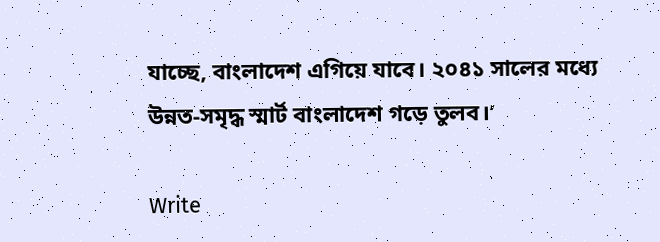যাচ্ছে, বাংলাদেশ এগিয়ে যাবে। ২০৪১ সালের মধ্যে উন্নত-সমৃদ্ধ স্মার্ট বাংলাদেশ গড়ে তুলব।’

Write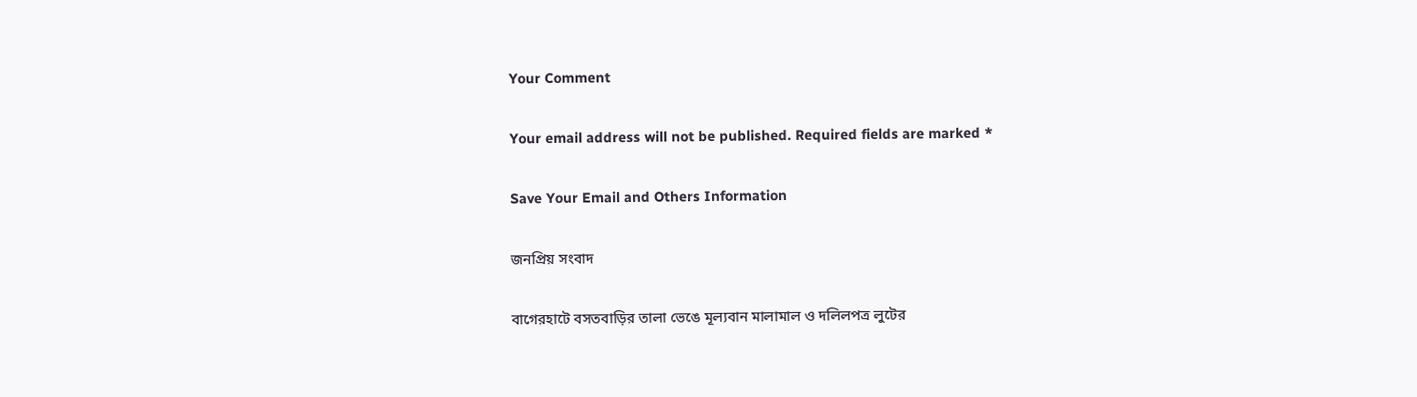Your Comment

Your email address will not be published. Required fields are marked *

Save Your Email and Others Information

জনপ্রিয় সংবাদ

বাগেরহাটে বসতবাড়ির তালা ভেঙে মূল্যবান মালামাল ও দলিলপত্র লুটের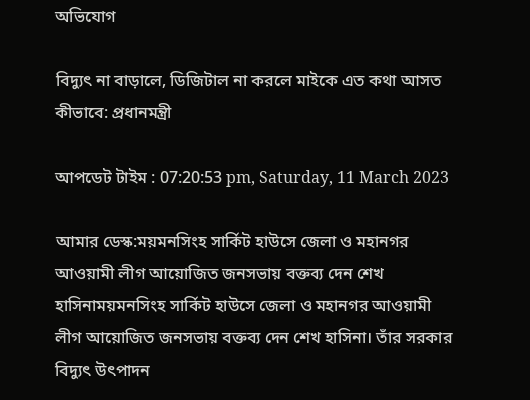অভিযোগ

বিদ্যুৎ না বাড়ালে, ডিজিটাল না করলে মাইকে এত কথা আসত কীভাবে: প্রধানমন্ত্রী

আপডেট টাইম : 07:20:53 pm, Saturday, 11 March 2023

আমার ডেস্ক:ময়মনসিংহ সার্কিট হাউসে জেলা ও মহানগর আওয়ামী লীগ আয়োজিত জনসভায় বক্তব্য দেন শেখ হাসিনাময়মনসিংহ সার্কিট হাউসে জেলা ও মহানগর আওয়ামী লীগ আয়োজিত জনসভায় বক্তব্য দেন শেখ হাসিনা। তাঁর সরকার বিদ্যুৎ উৎপাদন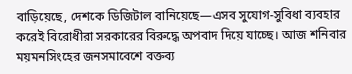বাড়িয়েছে, দেশকে ডিজিটাল বানিয়েছে—এসব সুযোগ-সুবিধা ব্যবহার করেই বিরোধীরা সরকারের বিরুদ্ধে অপবাদ দিয়ে যাচ্ছে। আজ শনিবার ময়মনসিংহের জনসমাবেশে বক্তব্য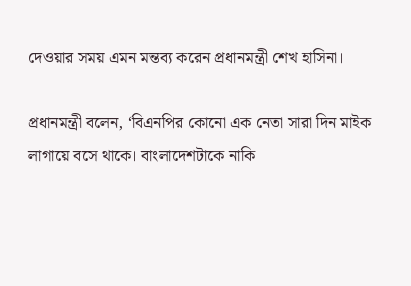দেওয়ার সময় এমন মন্তব্য করেন প্রধানমন্ত্রী শেখ হাসিনা।

প্রধানমন্ত্রী বলেন, ‘বিএনপির কোনো এক নেতা সারা দিন মাইক লাগায়ে বসে থাকে। বাংলাদেশটাকে নাকি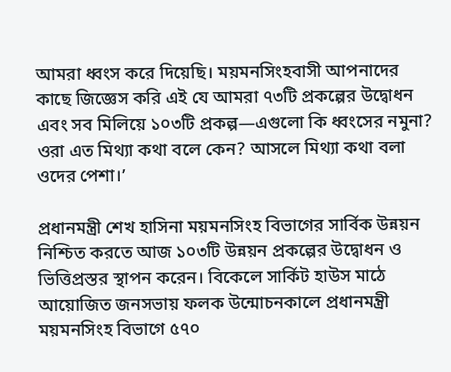আমরা ধ্বংস করে দিয়েছি। ময়মনসিংহবাসী আপনাদের কাছে জিজ্ঞেস করি এই যে আমরা ৭৩টি প্রকল্পের উদ্বোধন এবং সব মিলিয়ে ১০৩টি প্রকল্প—এগুলো কি ধ্বংসের নমুনা? ওরা এত মিথ্যা কথা বলে কেন? আসলে মিথ্যা কথা বলা ওদের পেশা।’

প্রধানমন্ত্রী শেখ হাসিনা ময়মনসিংহ বিভাগের সার্বিক উন্নয়ন নিশ্চিত করতে আজ ১০৩টি উন্নয়ন প্রকল্পের উদ্বোধন ও ভিত্তিপ্রস্তর স্থাপন করেন। বিকেলে সার্কিট হাউস মাঠে আয়োজিত জনসভায় ফলক উন্মোচনকালে প্রধানমন্ত্রী ময়মনসিংহ বিভাগে ৫৭০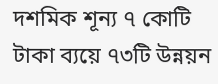দশমিক শূন্য ৭ কোটি টাকা ব্যয়ে ৭৩টি উন্নয়ন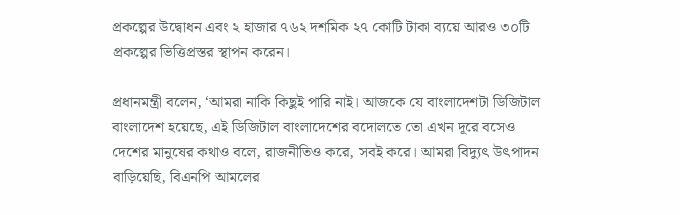প্রকল্পের উদ্বোধন এবং ২ হাজার ৭৬২ দশমিক ২৭ কোটি টাকা ব্যয়ে আরও ৩০টি প্রকল্পের ভিত্তিপ্রস্তর স্থাপন করেন।

প্রধানমন্ত্রী বলেন, ‘আমরা নাকি কিছুই পারি নাই। আজকে যে বাংলাদেশটা ডিজিটাল বাংলাদেশ হয়েছে, এই ডিজিটাল বাংলাদেশের বদোলতে তো এখন দূরে বসেও দেশের মানুষের কথাও বলে, রাজনীতিও করে, সবই করে। আমরা বিদ্যুৎ উৎপাদন বাড়িয়েছি, বিএনপি আমলের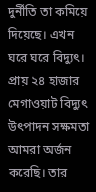দুর্নীতি তা কমিয়ে দিয়েছে। এখন ঘরে ঘরে বিদ্যুৎ। প্রায় ২৪ হাজার মেগাওয়াট বিদ্যুৎ উৎপাদন সক্ষমতা আমরা অর্জন করেছি। তার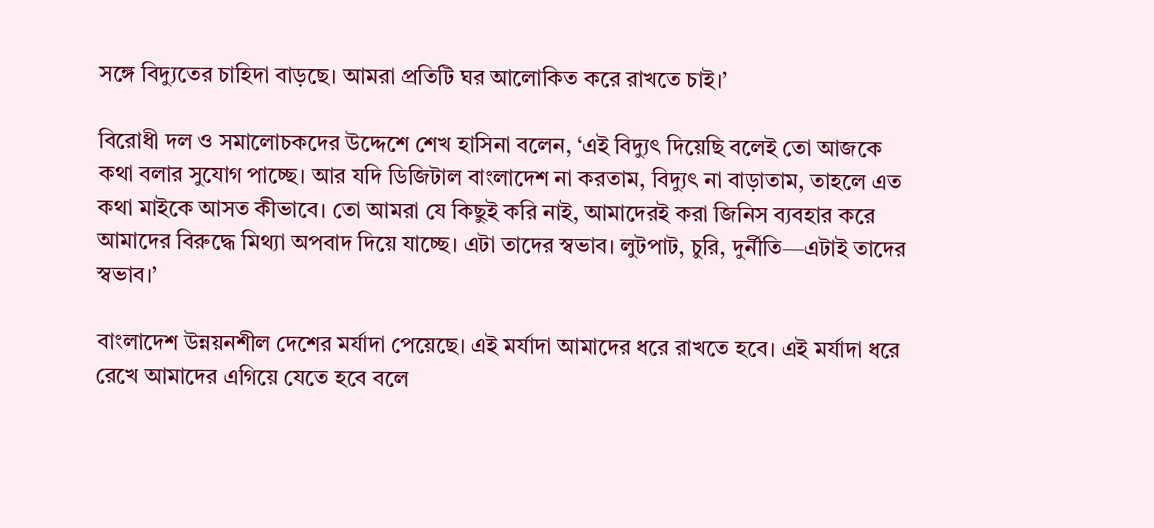সঙ্গে বিদ্যুতের চাহিদা বাড়ছে। আমরা প্রতিটি ঘর আলোকিত করে রাখতে চাই।’

বিরোধী দল ও সমালোচকদের উদ্দেশে শেখ হাসিনা বলেন, ‘এই বিদ্যুৎ দিয়েছি বলেই তো আজকে কথা বলার সুযোগ পাচ্ছে। আর যদি ডিজিটাল বাংলাদেশ না করতাম, বিদ্যুৎ না বাড়াতাম, তাহলে এত কথা মাইকে আসত কীভাবে। তো আমরা যে কিছুই করি নাই, আমাদেরই করা জিনিস ব্যবহার করে আমাদের বিরুদ্ধে মিথ্যা অপবাদ দিয়ে যাচ্ছে। এটা তাদের স্বভাব। লুটপাট, চুরি, দুর্নীতি—এটাই তাদের স্বভাব।’

বাংলাদেশ উন্নয়নশীল দেশের মর্যাদা পেয়েছে। এই মর্যাদা আমাদের ধরে রাখতে হবে। এই মর্যাদা ধরে রেখে আমাদের এগিয়ে যেতে হবে বলে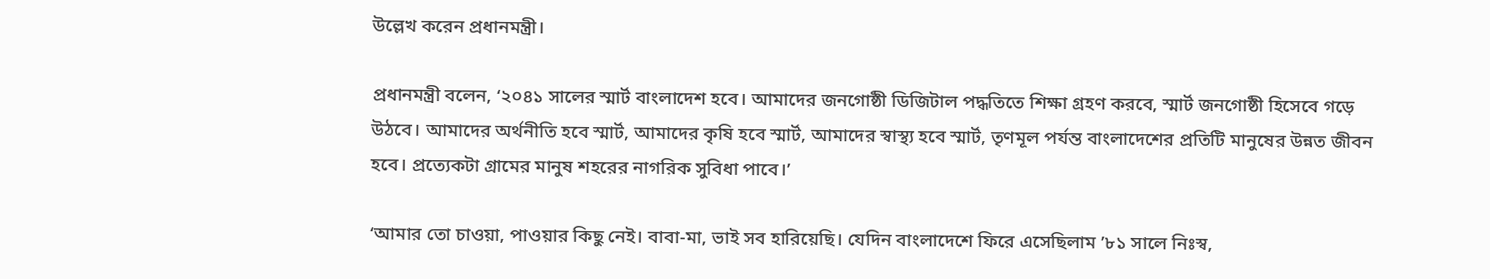উল্লেখ করেন প্রধানমন্ত্রী।

প্রধানমন্ত্রী বলেন, ‘২০৪১ সালের স্মার্ট বাংলাদেশ হবে। আমাদের জনগোষ্ঠী ডিজিটাল পদ্ধতিতে শিক্ষা গ্রহণ করবে, স্মার্ট জনগোষ্ঠী হিসেবে গড়ে উঠবে। আমাদের অর্থনীতি হবে স্মার্ট, আমাদের কৃষি হবে স্মার্ট, আমাদের স্বাস্থ্য হবে স্মার্ট, তৃণমূল পর্যন্ত বাংলাদেশের প্রতিটি মানুষের উন্নত জীবন হবে। প্রত্যেকটা গ্রামের মানুষ শহরের নাগরিক সুবিধা পাবে।’

‘আমার তো চাওয়া, পাওয়ার কিছু নেই। বাবা-মা, ভাই সব হারিয়েছি। যেদিন বাংলাদেশে ফিরে এসেছিলাম ’৮১ সালে নিঃস্ব,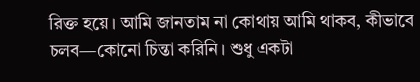রিক্ত হয়ে। আমি জানতাম না কোথায় আমি থাকব, কীভাবে চলব—কোনো চিন্তা করিনি। শুধু একটা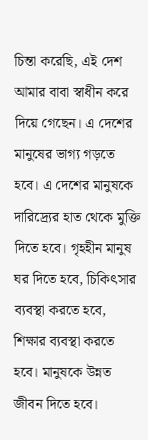চিন্তা করেছি, এই দেশ আমার বাবা স্বাধীন করে দিয়ে গেছেন। এ দেশের মানুষের ভাগ্য গড়তে হবে। এ দেশের মানুষকে দারিদ্র্যের হাত থেকে মুক্তি দিতে হবে। গৃহহীন মানুষ ঘর দিতে হবে, চিকিৎসার ব্যবস্থা করতে হবে, শিক্ষার ব্যবস্থা করতে হবে। মানুষকে উন্নত জীবন দিতে হবে।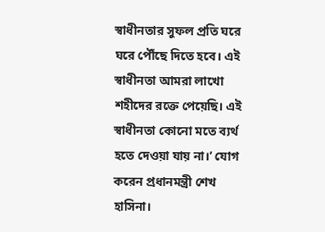স্বাধীনতার সুফল প্রতি ঘরে ঘরে পৌঁছে দিতে হবে। এই স্বাধীনতা আমরা লাখো শহীদের রক্তে পেয়েছি। এই স্বাধীনতা কোনো মতে ব্যর্থ হতে দেওয়া যায় না।’ যোগ করেন প্রধানমন্ত্রী শেখ হাসিনা।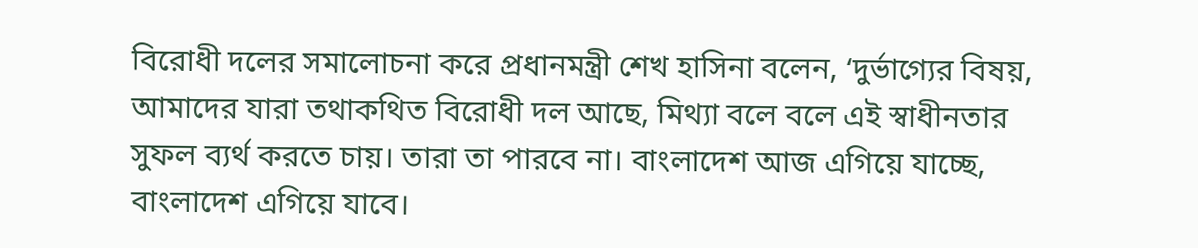বিরোধী দলের সমালোচনা করে প্রধানমন্ত্রী শেখ হাসিনা বলেন, ‘দুর্ভাগ্যের বিষয়, আমাদের যারা তথাকথিত বিরোধী দল আছে, মিথ্যা বলে বলে এই স্বাধীনতার সুফল ব্যর্থ করতে চায়। তারা তা পারবে না। বাংলাদেশ আজ এগিয়ে যাচ্ছে, বাংলাদেশ এগিয়ে যাবে।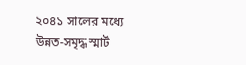২০৪১ সালের মধ্যে উন্নত-সমৃদ্ধ স্মার্ট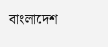বাংলাদেশ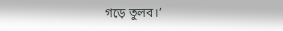গড়ে তুলব।’